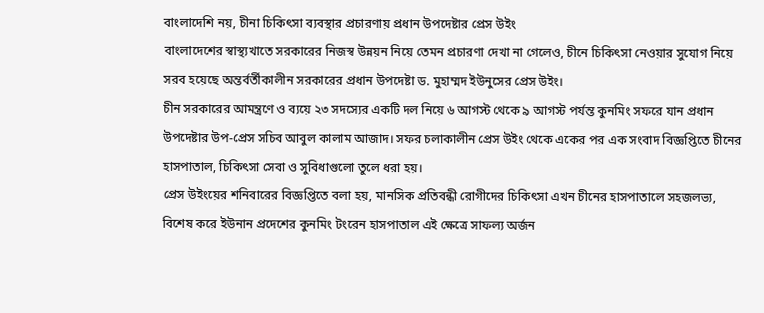বাংলাদেশি নয়, চীনা চিকিৎসা ব্যবস্থার প্রচারণায় প্রধান উপদেষ্টার প্রেস উইং
বাংলাদেশের স্বাস্থ্যখাতে সরকারের নিজস্ব উন্নয়ন নিয়ে তেমন প্রচারণা দেখা না গেলেও, চীনে চিকিৎসা নেওয়ার সুযোগ নিয়ে সরব হয়েছে অন্তর্বর্তীকালীন সরকারের প্রধান উপদেষ্টা ড. মুহাম্মদ ইউনুসের প্রেস উইং।
চীন সরকারের আমন্ত্রণে ও ব্যয়ে ২৩ সদস্যের একটি দল নিয়ে ৬ আগস্ট থেকে ৯ আগস্ট পর্যন্ত কুনমিং সফরে যান প্রধান উপদেষ্টার উপ-প্রেস সচিব আবুল কালাম আজাদ। সফর চলাকালীন প্রেস উইং থেকে একের পর এক সংবাদ বিজ্ঞপ্তিতে চীনের হাসপাতাল, চিকিৎসা সেবা ও সুবিধাগুলো তুলে ধরা হয়।
প্রেস উইংয়ের শনিবারের বিজ্ঞপ্তিতে বলা হয়, মানসিক প্রতিবন্ধী রোগীদের চিকিৎসা এখন চীনের হাসপাতালে সহজলভ্য, বিশেষ করে ইউনান প্রদেশের কুনমিং টংরেন হাসপাতাল এই ক্ষেত্রে সাফল্য অর্জন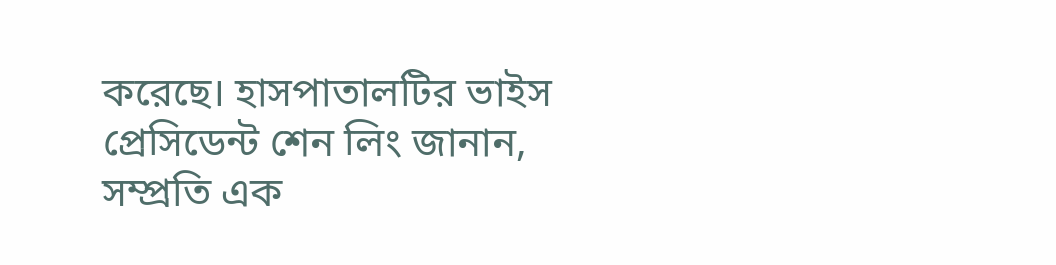করেছে। হাসপাতালটির ভাইস প্রেসিডেন্ট শেন লিং জানান, সম্প্রতি এক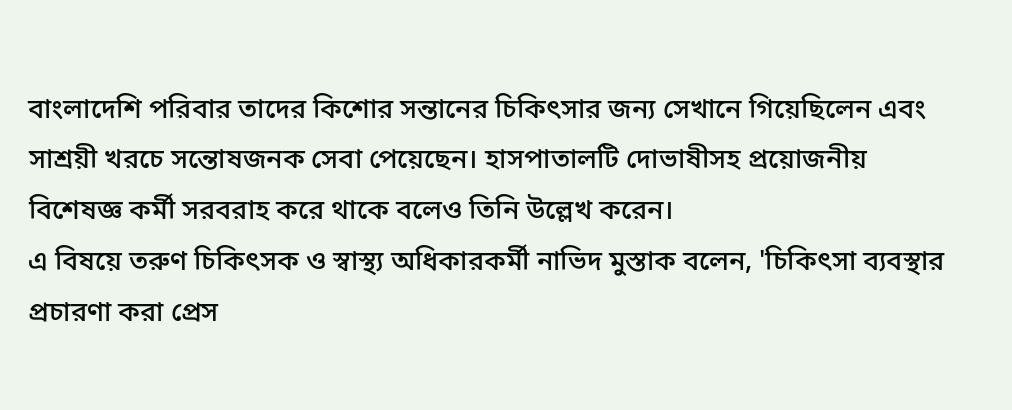বাংলাদেশি পরিবার তাদের কিশোর সন্তানের চিকিৎসার জন্য সেখানে গিয়েছিলেন এবং সাশ্রয়ী খরচে সন্তোষজনক সেবা পেয়েছেন। হাসপাতালটি দোভাষীসহ প্রয়োজনীয় বিশেষজ্ঞ কর্মী সরবরাহ করে থাকে বলেও তিনি উল্লেখ করেন।
এ বিষয়ে তরুণ চিকিৎসক ও স্বাস্থ্য অধিকারকর্মী নাভিদ মুস্তাক বলেন, 'চিকিৎসা ব্যবস্থার প্রচারণা করা প্রেস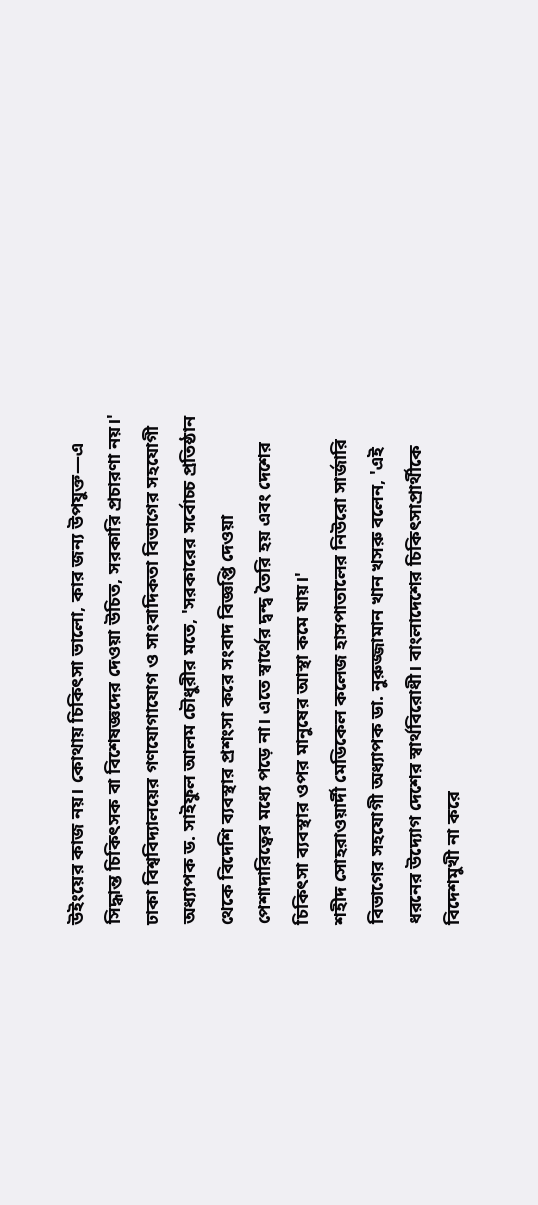উইংয়ের কাজ নয়। কোথায় চিকিৎসা ভালো, কার জন্য উপযুক্ত—এ সিদ্ধান্ত চিকিৎসক বা বিশেষজ্ঞদের দেওয়া উচিত, সরকারি প্রচারণা নয়।'
ঢাকা বিশ্ববিদ্যালয়ের গণযোগাযোগ ও সাংবাদিকতা বিভাগের সহযোগী অধ্যাপক ড. সাইফুল আলম চৌধুরীর মতে, 'সরকারের সর্বোচ্চ প্রতিষ্ঠান থেকে বিদেশি ব্যবস্থার প্রশংসা করে সংবাদ বিজ্ঞপ্তি দেওয়া পেশাদারিত্বের মধ্যে পড়ে না। এতে স্বার্থের দ্বন্দ্ব তৈরি হয় এবং দেশের চিকিৎসা ব্যবস্থার ওপর মানুষের আস্থা কমে যায়।'
শহীদ সোহরাওয়ার্দী মেডিকেল কলেজ হাসপাতালের নিউরো সার্জারি বিভাগের সহযোগী অধ্যাপক ডা. নুরুজ্জামান খান খসরু বলেন, 'এই ধরনের উদ্যোগ দেশের স্বার্থবিরোধী। বাংলাদেশের চিকিৎসাপ্রার্থীকে বিদেশমুখী না করে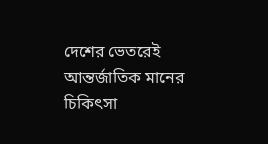দেশের ভেতরেই আন্তর্জাতিক মানের চিকিৎসা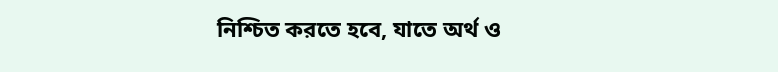নিশ্চিত করতে হবে, যাতে অর্থ ও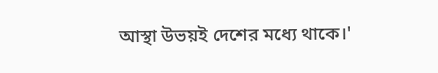আস্থা উভয়ই দেশের মধ্যে থাকে।'